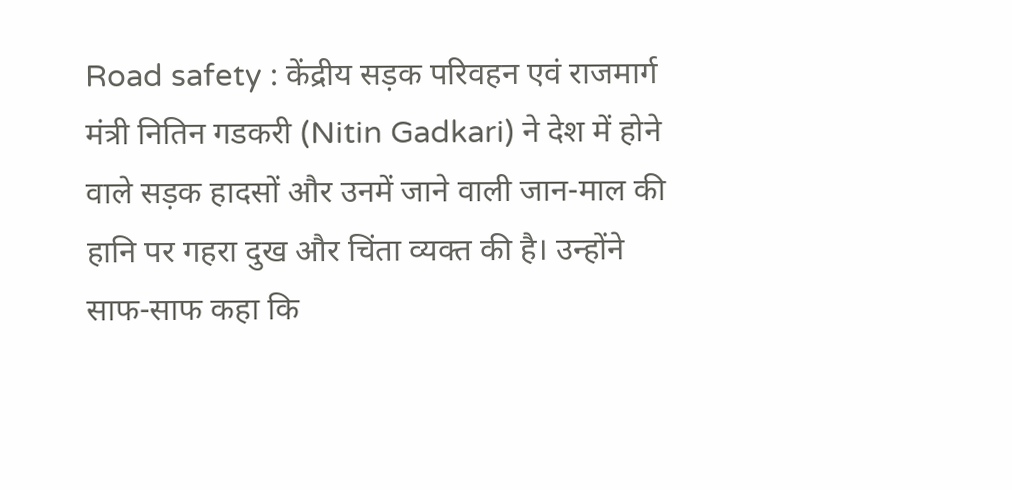Road safety : केंद्रीय सड़क परिवहन एवं राजमार्ग मंत्री नितिन गडकरी (Nitin Gadkari) ने देश में होने वाले सड़क हादसों और उनमें जाने वाली जान-माल की हानि पर गहरा दुख और चिंता व्यक्त की है। उन्होंने साफ-साफ कहा कि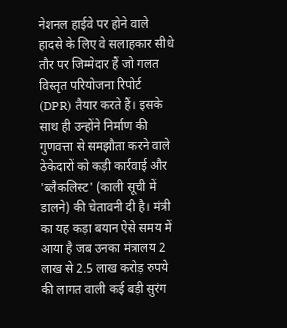नेशनल हाईवे पर होने वाले हादसे के लिए वे सलाहकार सीधे तौर पर जिम्मेदार हैं जो गलत विस्तृत परियोजना रिपोर्ट (DPR) तैयार करते हैं। इसके साथ ही उन्होंने निर्माण की गुणवत्ता से समझौता करने वाले ठेकेदारों को कड़ी कार्रवाई और 'ब्लैकलिस्ट' (काली सूची में डालने) की चेतावनी दी है। मंत्री का यह कड़ा बयान ऐसे समय में आया है जब उनका मंत्रालय 2 लाख से 2.5 लाख करोड़ रुपये की लागत वाली कई बड़ी सुरंग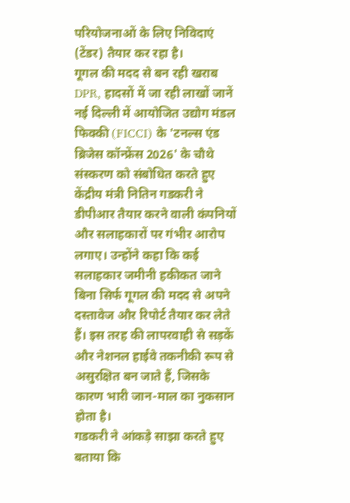परियोजनाओं के लिए निविदाएं (टेंडर) तैयार कर रहा है।
गूगल की मदद से बन रही खराब DPR, हादसों में जा रही लाखों जानें
नई दिल्ली में आयोजित उद्योग मंडल फिक्की (FICCI) के 'टनल्स एंड ब्रिजेस कॉन्फ्रेंस 2026' के चौथे संस्करण को संबोधित करते हुए केंद्रीय मंत्री नितिन गडकरी ने डीपीआर तैयार करने वाली कंपनियों और सलाहकारों पर गंभीर आरोप लगाए। उन्होंने कहा कि कई सलाहकार जमीनी हकीकत जाने बिना सिर्फ गूगल की मदद से अपने दस्तावेज और रिपोर्ट तैयार कर लेते हैं। इस तरह की लापरवाही से सड़कें और नेशनल हाईवे तकनीकी रूप से असुरक्षित बन जाते हैं, जिसके कारण भारी जान-माल का नुकसान होता है।
गडकरी ने आंकड़े साझा करते हुए बताया कि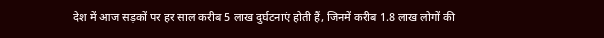देश में आज सड़कों पर हर साल करीब 5 लाख दुर्घटनाएं होती हैं, जिनमें करीब 1.8 लाख लोगों की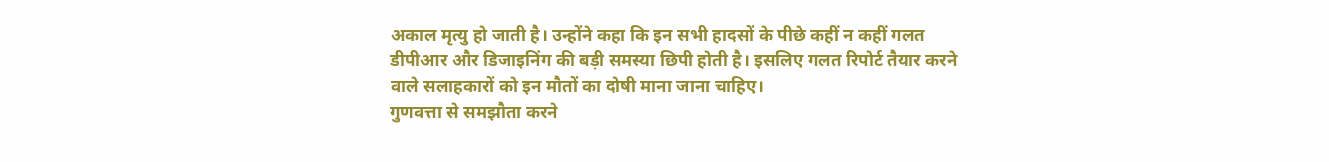अकाल मृत्यु हो जाती है। उन्होंने कहा कि इन सभी हादसों के पीछे कहीं न कहीं गलत डीपीआर और डिजाइनिंग की बड़ी समस्या छिपी होती है। इसलिए गलत रिपोर्ट तैयार करने वाले सलाहकारों को इन मौतों का दोषी माना जाना चाहिए।
गुणवत्ता से समझौता करने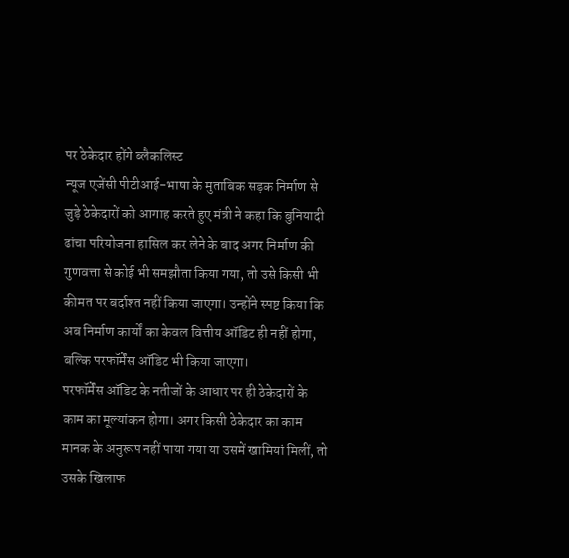पर ठेकेदार होंगे ब्लैकलिस्ट
न्यूज एजेंसी पीटीआई-भाषा के मुताबिक सड़क निर्माण से जुड़े ठेकेदारों को आगाह करते हुए मंत्री ने कहा कि बुनियादी ढांचा परियोजना हासिल कर लेने के बाद अगर निर्माण की गुणवत्ता से कोई भी समझौता किया गया, तो उसे किसी भी कीमत पर बर्दाश्त नहीं किया जाएगा। उन्होंने स्पष्ट किया कि अब निर्माण कार्यों का केवल वित्तीय ऑडिट ही नहीं होगा, बल्कि परफॉर्मेंस ऑडिट भी किया जाएगा।
परफॉर्मेंस ऑडिट के नतीजों के आधार पर ही ठेकेदारों के काम का मूल्यांकन होगा। अगर किसी ठेकेदार का काम मानक के अनुरूप नहीं पाया गया या उसमें खामियां मिलीं, तो उसके खिलाफ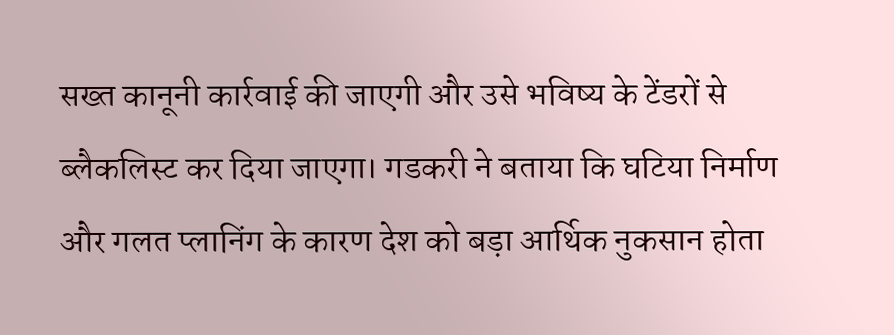सख्त कानूनी कार्रवाई की जाएगी और उसे भविष्य के टेंडरों से ब्लैकलिस्ट कर दिया जाएगा। गडकरी ने बताया कि घटिया निर्माण और गलत प्लानिंग के कारण देश को बड़ा आर्थिक नुकसान होता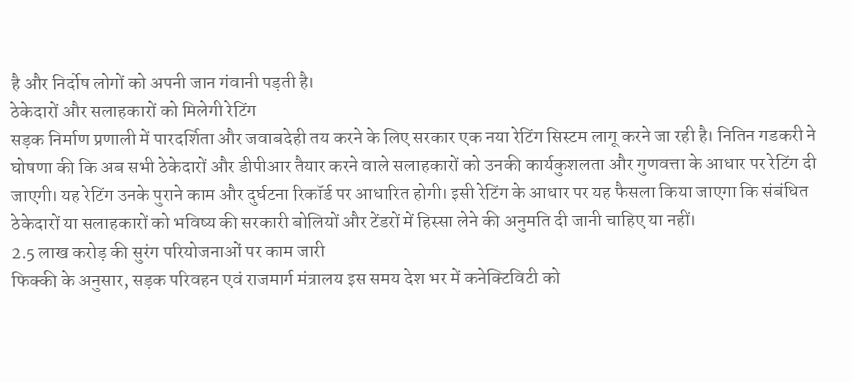है और निर्दोष लोगों को अपनी जान गंवानी पड़ती है।
ठेकेदारों और सलाहकारों को मिलेगी रेटिंग
सड़क निर्माण प्रणाली में पारदर्शिता और जवाबदेही तय करने के लिए सरकार एक नया रेटिंग सिस्टम लागू करने जा रही है। नितिन गडकरी ने घोषणा की कि अब सभी ठेकेदारों और डीपीआर तैयार करने वाले सलाहकारों को उनकी कार्यकुशलता और गुणवत्ता के आधार पर रेटिंग दी जाएगी। यह रेटिंग उनके पुराने काम और दुर्घटना रिकॉर्ड पर आधारित होगी। इसी रेटिंग के आधार पर यह फैसला किया जाएगा कि संबंधित ठेकेदारों या सलाहकारों को भविष्य की सरकारी बोलियों और टेंडरों में हिस्सा लेने की अनुमति दी जानी चाहिए या नहीं।
2.5 लाख करोड़ की सुरंग परियोजनाओं पर काम जारी
फिक्की के अनुसार, सड़क परिवहन एवं राजमार्ग मंत्रालय इस समय देश भर में कनेक्टिविटी को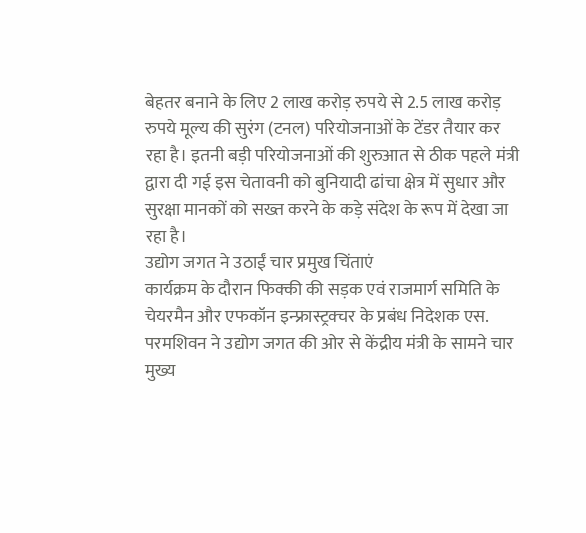बेहतर बनाने के लिए 2 लाख करोड़ रुपये से 2.5 लाख करोड़ रुपये मूल्य की सुरंग (टनल) परियोजनाओं के टेंडर तैयार कर रहा है। इतनी बड़ी परियोजनाओं की शुरुआत से ठीक पहले मंत्री द्वारा दी गई इस चेतावनी को बुनियादी ढांचा क्षेत्र में सुधार और सुरक्षा मानकों को सख्त करने के कड़े संदेश के रूप में देखा जा रहा है।
उद्योग जगत ने उठाईं चार प्रमुख चिंताएं
कार्यक्रम के दौरान फिक्की की सड़क एवं राजमार्ग समिति के चेयरमैन और एफकॉन इन्फ्रास्ट्रक्चर के प्रबंध निदेशक एस. परमशिवन ने उद्योग जगत की ओर से केंद्रीय मंत्री के सामने चार मुख्य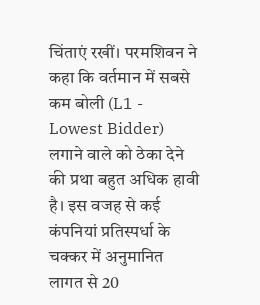चिंताएं रखीं। परमशिवन ने कहा कि वर्तमान में सबसे कम बोली (L1 - Lowest Bidder) लगाने वाले को ठेका देने की प्रथा बहुत अधिक हावी है। इस वजह से कई कंपनियां प्रतिस्पर्धा के चक्कर में अनुमानित लागत से 20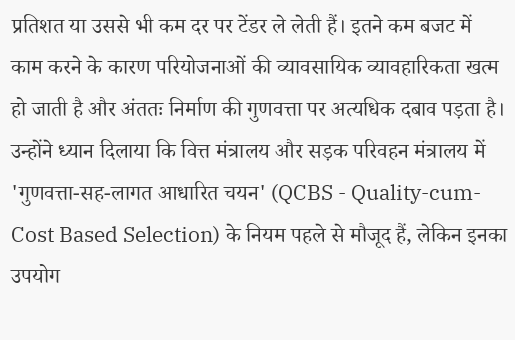प्रतिशत या उससे भी कम दर पर टेंडर ले लेती हैं। इतने कम बजट में काम करने के कारण परियोजनाओं की व्यावसायिक व्यावहारिकता खत्म हो जाती है और अंततः निर्माण की गुणवत्ता पर अत्यधिक दबाव पड़ता है।
उन्होंने ध्यान दिलाया कि वित्त मंत्रालय और सड़क परिवहन मंत्रालय में 'गुणवत्ता-सह-लागत आधारित चयन' (QCBS - Quality-cum-Cost Based Selection) के नियम पहले से मौजूद हैं, लेकिन इनका उपयोग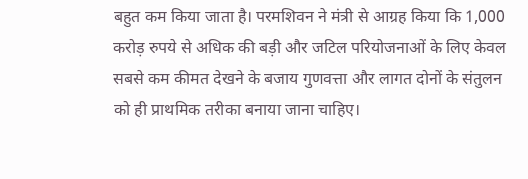बहुत कम किया जाता है। परमशिवन ने मंत्री से आग्रह किया कि 1,000 करोड़ रुपये से अधिक की बड़ी और जटिल परियोजनाओं के लिए केवल सबसे कम कीमत देखने के बजाय गुणवत्ता और लागत दोनों के संतुलन को ही प्राथमिक तरीका बनाया जाना चाहिए।